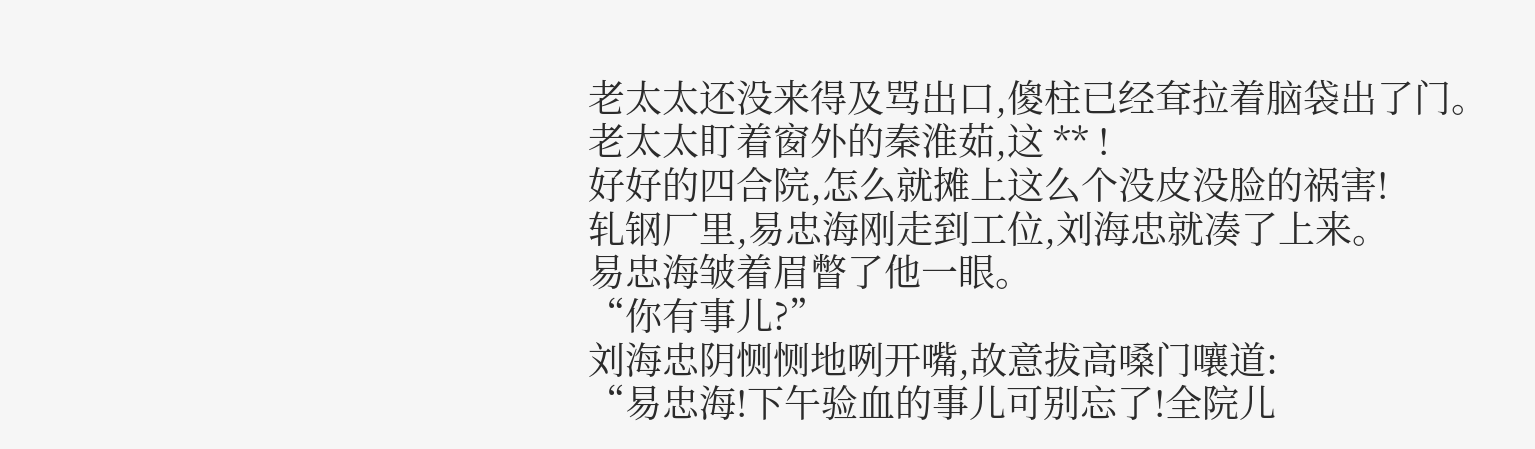老太太还没来得及骂出口,傻柱已经耷拉着脑袋出了门。
老太太盯着窗外的秦淮茹,这 ** !
好好的四合院,怎么就摊上这么个没皮没脸的祸害!
轧钢厂里,易忠海刚走到工位,刘海忠就凑了上来。
易忠海皱着眉瞥了他一眼。
“你有事儿?”
刘海忠阴恻恻地咧开嘴,故意拔高嗓门嚷道:
“易忠海!下午验血的事儿可别忘了!全院儿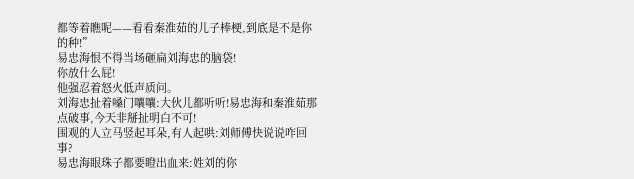都等着瞧呢——看看秦淮茹的儿子棒梗,到底是不是你的种!”
易忠海恨不得当场砸扁刘海忠的脑袋!
你放什么屁!
他强忍着怒火低声质问。
刘海忠扯着嗓门嚷嚷:大伙儿都听听!易忠海和秦淮茹那点破事,今天非掰扯明白不可!
围观的人立马竖起耳朵,有人起哄:刘师傅快说说咋回事?
易忠海眼珠子都要瞪出血来:姓刘的你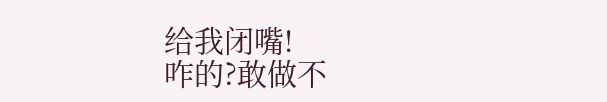给我闭嘴!
咋的?敢做不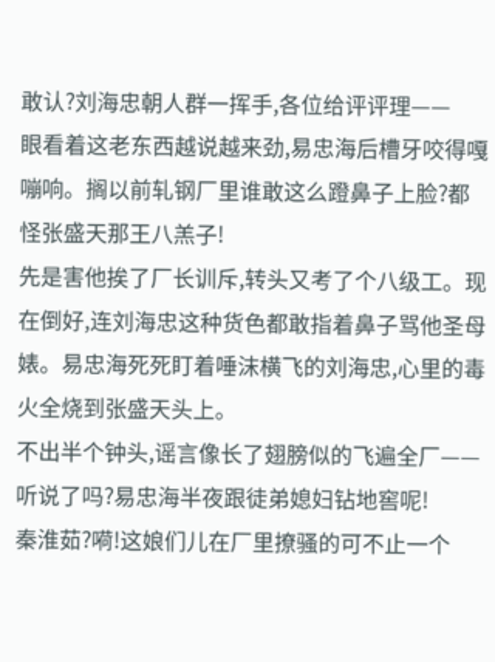敢认?刘海忠朝人群一挥手,各位给评评理——
眼看着这老东西越说越来劲,易忠海后槽牙咬得嘎嘣响。搁以前轧钢厂里谁敢这么蹬鼻子上脸?都怪张盛天那王八羔子!
先是害他挨了厂长训斥,转头又考了个八级工。现在倒好,连刘海忠这种货色都敢指着鼻子骂他圣母婊。易忠海死死盯着唾沫横飞的刘海忠,心里的毒火全烧到张盛天头上。
不出半个钟头,谣言像长了翅膀似的飞遍全厂——
听说了吗?易忠海半夜跟徒弟媳妇钻地窖呢!
秦淮茹?嗬!这娘们儿在厂里撩骚的可不止一个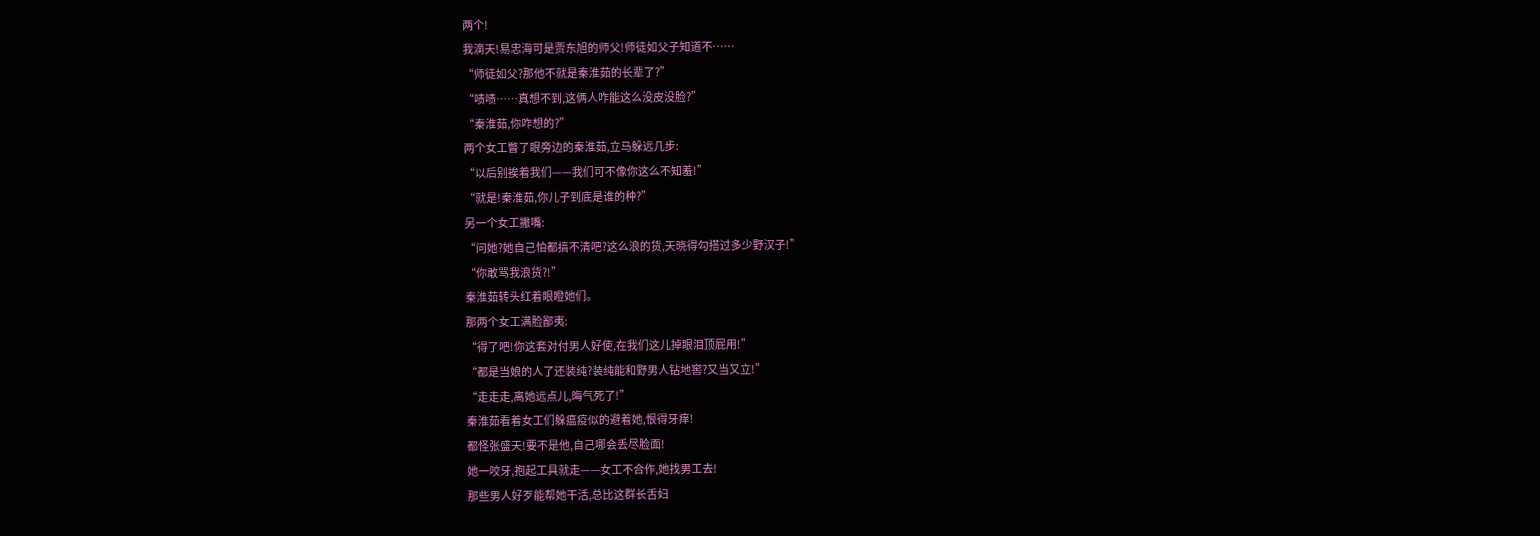两个!
我滴天!易忠海可是贾东旭的师父!师徒如父子知道不……
“师徒如父?那他不就是秦淮茹的长辈了?”
“啧啧……真想不到,这俩人咋能这么没皮没脸?”
“秦淮茹,你咋想的?”
两个女工瞥了眼旁边的秦淮茹,立马躲远几步:
“以后别挨着我们——我们可不像你这么不知羞!”
“就是!秦淮茹,你儿子到底是谁的种?”
另一个女工撇嘴:
“问她?她自己怕都搞不清吧?这么浪的货,天晓得勾搭过多少野汉子!”
“你敢骂我浪货?!”
秦淮茹转头红着眼瞪她们。
那两个女工满脸鄙夷:
“得了吧!你这套对付男人好使,在我们这儿掉眼泪顶屁用!”
“都是当娘的人了还装纯?装纯能和野男人钻地窖?又当又立!”
“走走走,离她远点儿,晦气死了!”
秦淮茹看着女工们躲瘟疫似的避着她,恨得牙痒!
都怪张盛天!要不是他,自己哪会丢尽脸面!
她一咬牙,抱起工具就走——女工不合作,她找男工去!
那些男人好歹能帮她干活,总比这群长舌妇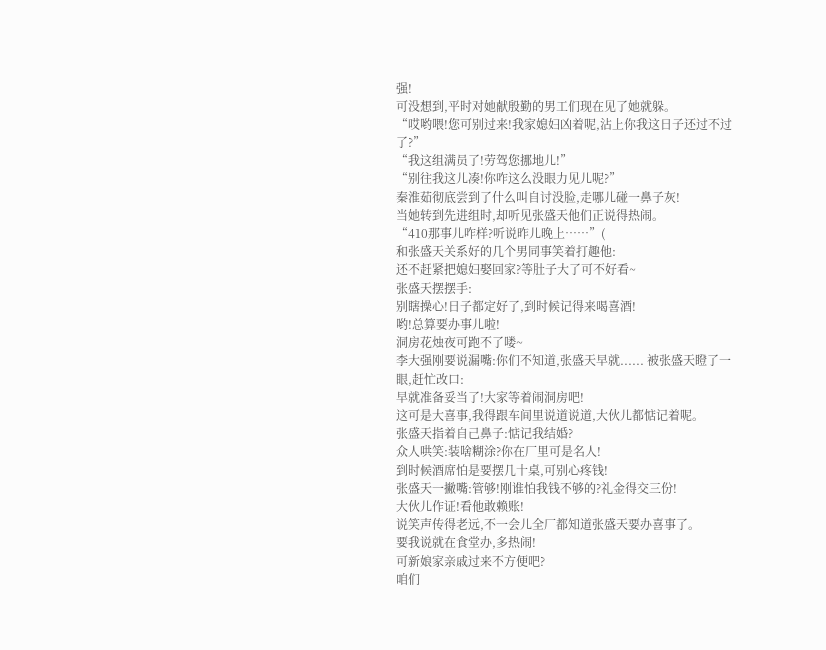强!
可没想到,平时对她献殷勤的男工们现在见了她就躲。
“哎哟喂!您可别过来!我家媳妇凶着呢,沾上你我这日子还过不过了?”
“我这组满员了!劳驾您挪地儿!”
“别往我这儿凑!你咋这么没眼力见儿呢?”
秦淮茹彻底尝到了什么叫自讨没脸,走哪儿碰一鼻子灰!
当她转到先进组时,却听见张盛天他们正说得热闹。
“410那事儿咋样?听说昨儿晚上……”(
和张盛天关系好的几个男同事笑着打趣他:
还不赶紧把媳妇娶回家?等肚子大了可不好看~
张盛天摆摆手:
别瞎操心!日子都定好了,到时候记得来喝喜酒!
哟!总算要办事儿啦!
洞房花烛夜可跑不了喽~
李大强刚要说漏嘴:你们不知道,张盛天早就...... 被张盛天瞪了一眼,赶忙改口:
早就准备妥当了!大家等着闹洞房吧!
这可是大喜事,我得跟车间里说道说道,大伙儿都惦记着呢。
张盛天指着自己鼻子:惦记我结婚?
众人哄笑:装啥糊涂?你在厂里可是名人!
到时候酒席怕是要摆几十桌,可别心疼钱!
张盛天一撇嘴:管够!刚谁怕我钱不够的?礼金得交三份!
大伙儿作证!看他敢赖账!
说笑声传得老远,不一会儿全厂都知道张盛天要办喜事了。
要我说就在食堂办,多热闹!
可新娘家亲戚过来不方便吧?
咱们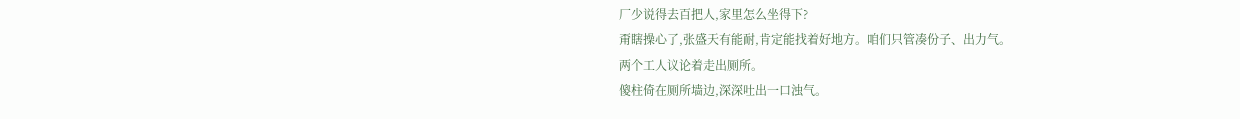厂少说得去百把人,家里怎么坐得下?
甭瞎操心了,张盛天有能耐,肯定能找着好地方。咱们只管凑份子、出力气。
两个工人议论着走出厕所。
傻柱倚在厕所墙边,深深吐出一口浊气。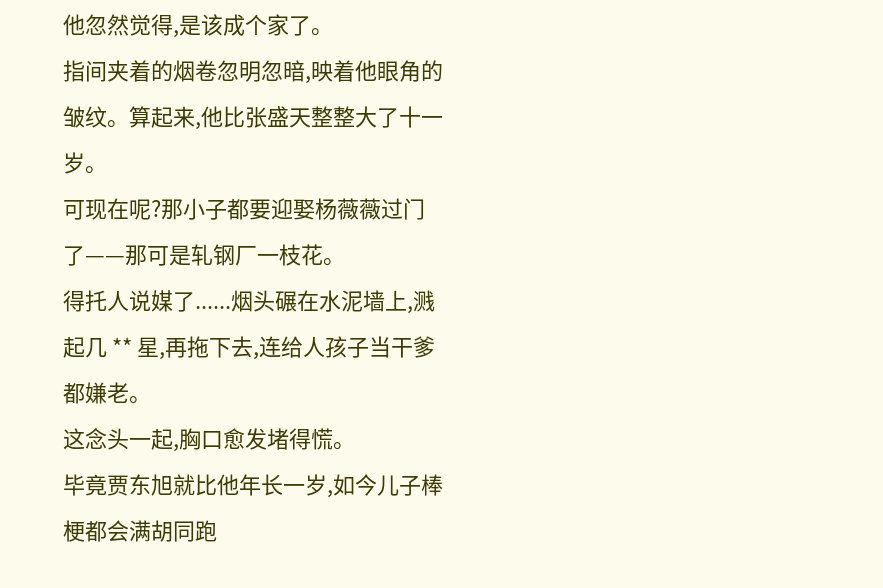他忽然觉得,是该成个家了。
指间夹着的烟卷忽明忽暗,映着他眼角的皱纹。算起来,他比张盛天整整大了十一岁。
可现在呢?那小子都要迎娶杨薇薇过门了——那可是轧钢厂一枝花。
得托人说媒了......烟头碾在水泥墙上,溅起几 ** 星,再拖下去,连给人孩子当干爹都嫌老。
这念头一起,胸口愈发堵得慌。
毕竟贾东旭就比他年长一岁,如今儿子棒梗都会满胡同跑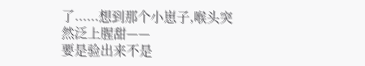了......想到那个小崽子,喉头突然泛上腥甜——
要是验出来不是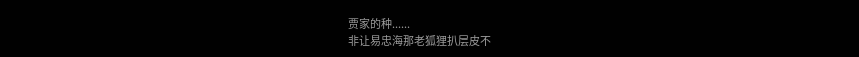贾家的种......
非让易忠海那老狐狸扒层皮不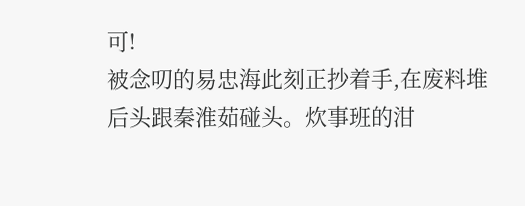可!
被念叨的易忠海此刻正抄着手,在废料堆后头跟秦淮茹碰头。炊事班的泔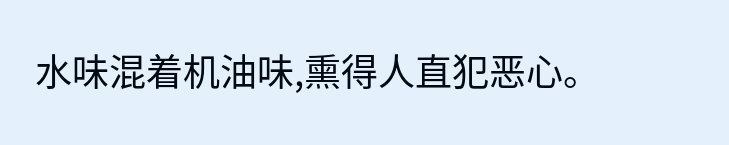水味混着机油味,熏得人直犯恶心。